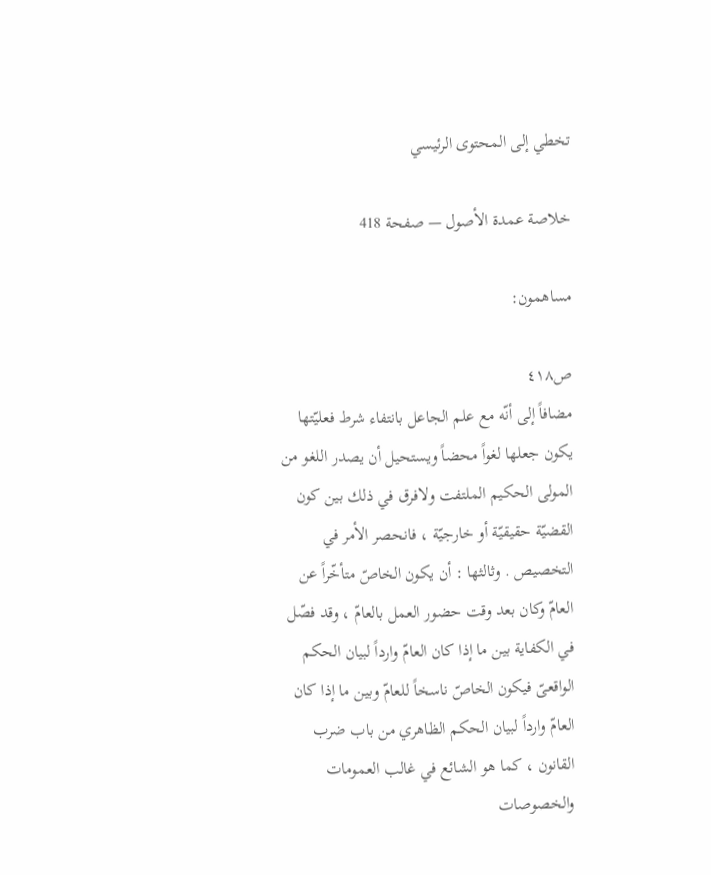تخطي إلى المحتوى الرئيسي

خلاصة عمدة الأصول — صفحة 418

مساهمون:

ص٤١٨
مضافاً إلى أنّه مع علم الجاعل بانتفاء شرط فعليّتها يكون جعلها لغواً محضاً ويستحيل أن يصدر اللغو من المولى الحكيم الملتفت ولافرق في ذلك بين كون القضيّة حقيقيّة أو خارجيّة ، فانحصر الأمر في التخصيص . وثالثها : أن يكون الخاصّ متأخّراً عن العامّ وكان بعد وقت حضور العمل بالعامّ ، وقد فصّل في الكفاية بين ما إذا كان العامّ وارداً لبيان الحكم الواقعىّ فيكون الخاصّ ناسخاً للعامّ وبين ما إذا كان العامّ وارداً لبيان الحكم الظاهري من باب ضرب القانون ، كما هو الشائع في غالب العمومات والخصوصات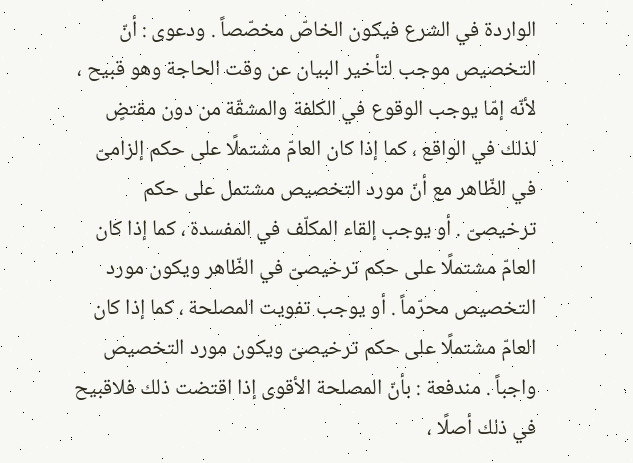الواردة في الشرع فيكون الخاصّ مخصّصاً . ودعوى : أنّ التخصيص موجب لتأخير البيان عن وقت الحاجة وهو قبيح ، لأنّه إمّا يوجب الوقوع في الكلفة والمشقّة من دون مقتضٍ لذلك في الواقع ، كما إذا كان العامّ مشتملًا على حكم إلزامىّ في الظّاهر مع أنّ مورد التخصيص مشتمل على حكم ترخيصىّ . أو يوجب إلقاء المكلّف في المفسدة ، كما إذا كان العامّ مشتملًا على حكم ترخيصىّ في الظّاهر ويكون مورد التخصيص محرّماً . أو يوجب تفويت المصلحة ، كما إذا كان العامّ مشتملًا على حكم ترخيصىّ ويكون مورد التخصيص واجباً . مندفعة : بأنّ المصلحة الأقوى إذا اقتضت ذلك فلاقبيح في ذلك أصلًا ،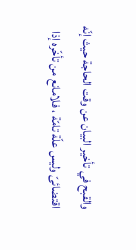والقبح في تأخير البيان عن وقت الحاجة حيث إنّه اقتضائىّ وليس علّة تامّة ، فلامانع من تأخّره إذا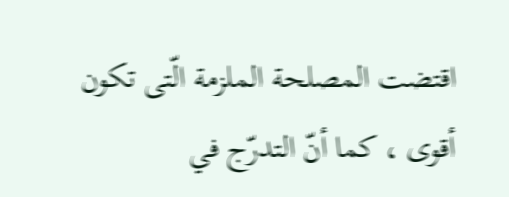اقتضت المصلحة الملزمة الّتى تكون أقوى ، كما أنّ التدرّج في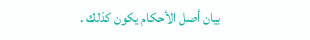بيان أصل الأحكام يكون كذلك .